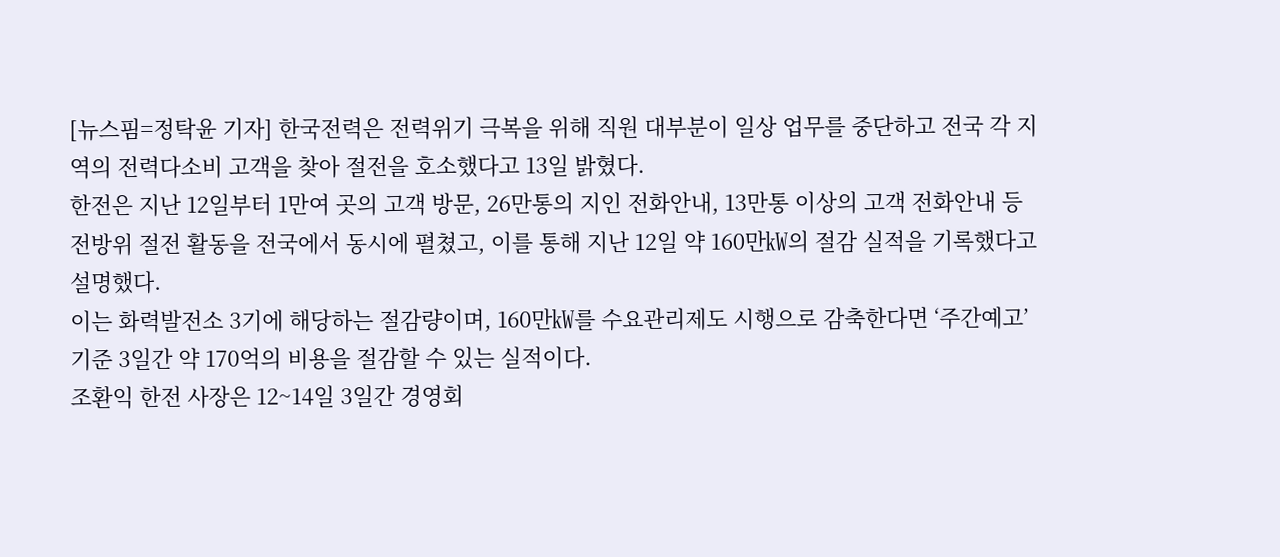[뉴스핌=정탁윤 기자] 한국전력은 전력위기 극복을 위해 직원 대부분이 일상 업무를 중단하고 전국 각 지역의 전력다소비 고객을 찾아 절전을 호소했다고 13일 밝혔다.
한전은 지난 12일부터 1만여 곳의 고객 방문, 26만통의 지인 전화안내, 13만통 이상의 고객 전화안내 등 전방위 절전 활동을 전국에서 동시에 펼쳤고, 이를 통해 지난 12일 약 160만㎾의 절감 실적을 기록했다고 설명했다.
이는 화력발전소 3기에 해당하는 절감량이며, 160만㎾를 수요관리제도 시행으로 감축한다면 ‘주간예고’ 기준 3일간 약 170억의 비용을 절감할 수 있는 실적이다.
조환익 한전 사장은 12~14일 3일간 경영회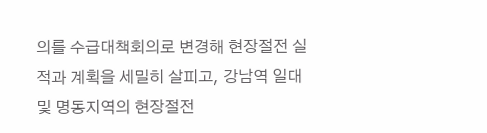의를 수급대책회의로 변경해 현장절전 실적과 계획을 세밀히 살피고, 강남역 일대 및 명동지역의 현장절전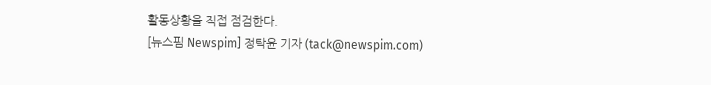활동상황을 직접 점검한다.
[뉴스핌 Newspim] 정탁윤 기자 (tack@newspim.com)